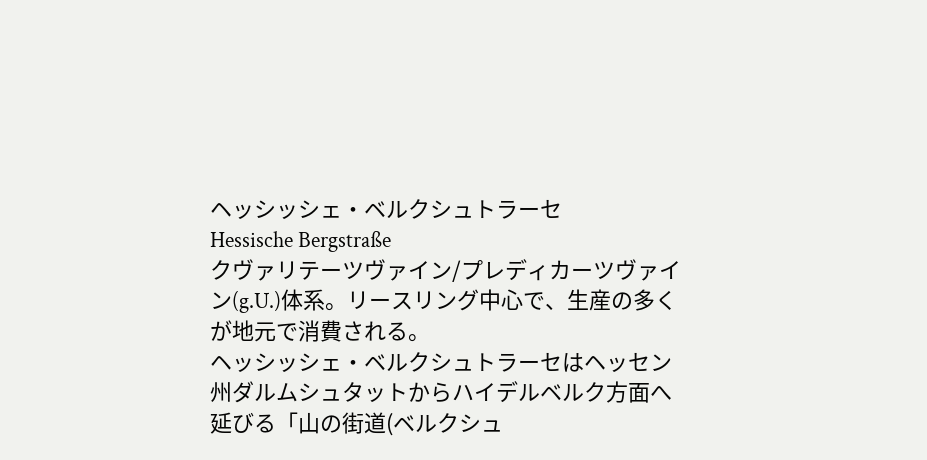ヘッシッシェ・ベルクシュトラーセ
Hessische Bergstraße
クヴァリテーツヴァイン/プレディカーツヴァイン(g.U.)体系。リースリング中心で、生産の多くが地元で消費される。
ヘッシッシェ・ベルクシュトラーセはヘッセン州ダルムシュタットからハイデルベルク方面へ延びる「山の街道(ベルクシュ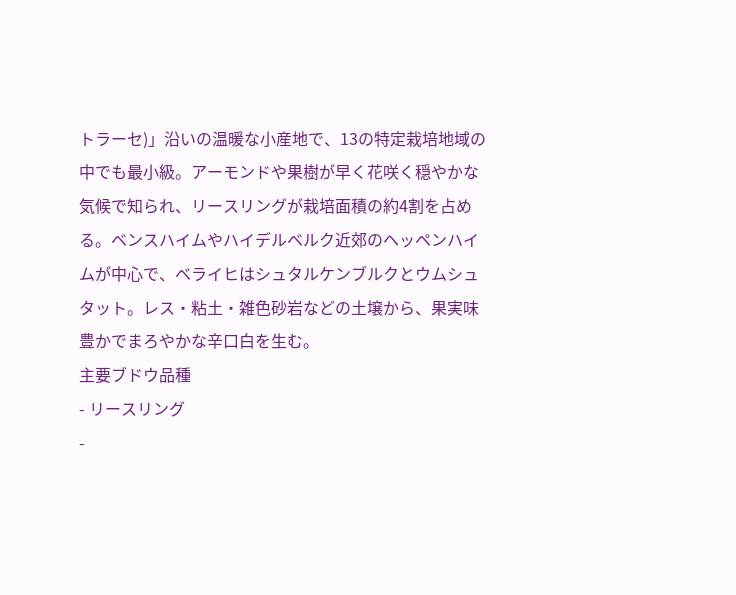トラーセ)」沿いの温暖な小産地で、13の特定栽培地域の中でも最小級。アーモンドや果樹が早く花咲く穏やかな気候で知られ、リースリングが栽培面積の約4割を占める。ベンスハイムやハイデルベルク近郊のヘッペンハイムが中心で、ベライヒはシュタルケンブルクとウムシュタット。レス・粘土・雑色砂岩などの土壌から、果実味豊かでまろやかな辛口白を生む。
主要ブドウ品種
- リースリング
-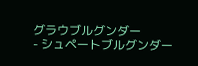グラウブルグンダー
- シュペートブルグンダー